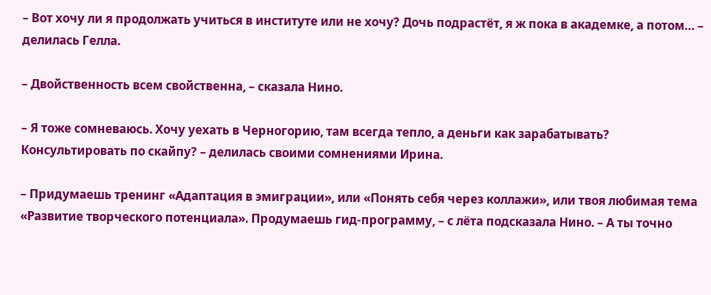– Вот хочу ли я продолжать учиться в институте или не хочу? Дочь подрастёт, я ж пока в академке, а потом… – делилась Гелла.

– Двойственность всем свойственна, – сказала Нино.

– Я тоже сомневаюсь. Хочу уехать в Черногорию, там всегда тепло, а деньги как зарабатывать? Консультировать по скайпу? – делилась своими сомнениями Ирина.

– Придумаешь тренинг «Адаптация в эмиграции», или «Понять себя через коллажи», или твоя любимая тема «Развитие творческого потенциала». Продумаешь гид-программу, – с лёта подсказала Нино. – А ты точно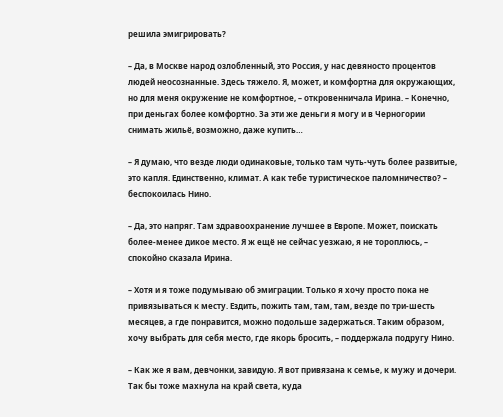решила эмигрировать?

– Да, в Москве народ озлобленный, это Россия, у нас девяносто процентов людей неосознанные. Здесь тяжело. Я, может, и комфортна для окружающих, но для меня окружение не комфортное, – откровенничала Ирина. – Конечно, при деньгах более комфортно. За эти же деньги я могу и в Черногории снимать жильё, возможно, даже купить…

– Я думаю, что везде люди одинаковые, только там чуть-чуть более развитые, это капля. Единственно, климат. А как тебе туристическое паломничество? – беспокоилась Нино.

– Да, это напряг. Там здравоохранение лучшее в Европе. Может, поискать более-менее дикое место. Я ж ещё не сейчас уезжаю, я не тороплюсь, – спокойно сказала Ирина.

– Хотя и я тоже подумываю об эмиграции. Только я хочу просто пока не привязываться к месту. Ездить, пожить там, там, там, везде по три-шесть месяцев, а где понравится, можно подольше задержаться. Таким образом, хочу выбрать для себя место, где якорь бросить, – поддержала подругу Нино.

– Как же я вам, девчонки, завидую. Я вот привязана к семье, к мужу и дочери. Так бы тоже махнула на край света, куда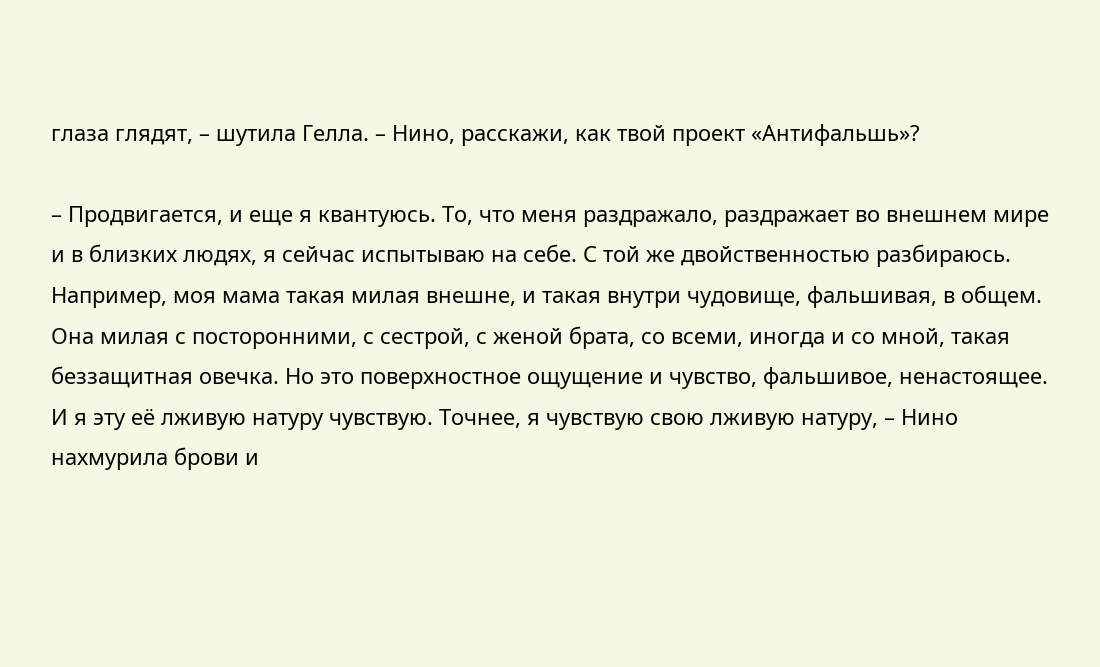глаза глядят, – шутила Гелла. – Нино, расскажи, как твой проект «Антифальшь»?

– Продвигается, и еще я квантуюсь. То, что меня раздражало, раздражает во внешнем мире и в близких людях, я сейчас испытываю на себе. С той же двойственностью разбираюсь. Например, моя мама такая милая внешне, и такая внутри чудовище, фальшивая, в общем. Она милая с посторонними, с сестрой, с женой брата, со всеми, иногда и со мной, такая беззащитная овечка. Но это поверхностное ощущение и чувство, фальшивое, ненастоящее. И я эту её лживую натуру чувствую. Точнее, я чувствую свою лживую натуру, – Нино нахмурила брови и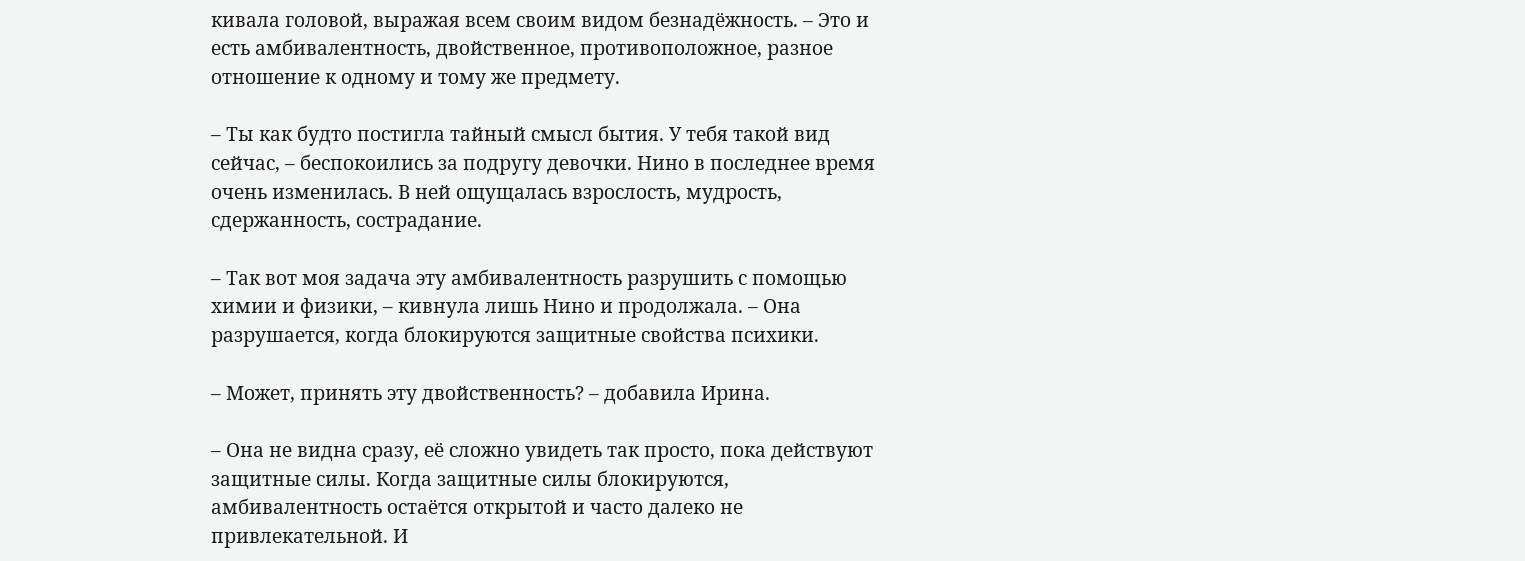кивала головой, выражая всем своим видом безнадёжность. – Это и есть амбивалентность, двойственное, противоположное, разное отношение к одному и тому же предмету.

– Ты как будто постигла тайный смысл бытия. У тебя такой вид сейчас, – беспокоились за подругу девочки. Нино в последнее время очень изменилась. В ней ощущалась взрослость, мудрость, сдержанность, сострадание.

– Так вот моя задача эту амбивалентность разрушить с помощью химии и физики, – кивнула лишь Нино и продолжала. – Она разрушается, когда блокируются защитные свойства психики.

– Может, принять эту двойственность? – добавила Ирина.

– Она не видна сразу, её сложно увидеть так просто, пока действуют защитные силы. Когда защитные силы блокируются, амбивалентность остаётся открытой и часто далеко не привлекательной. И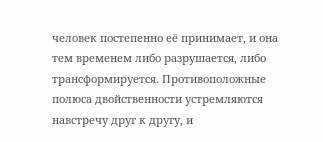человек постепенно её принимает, и она тем временем либо разрушается, либо трансформируется. Противоположные полюса двойственности устремляются навстречу друг к другу, и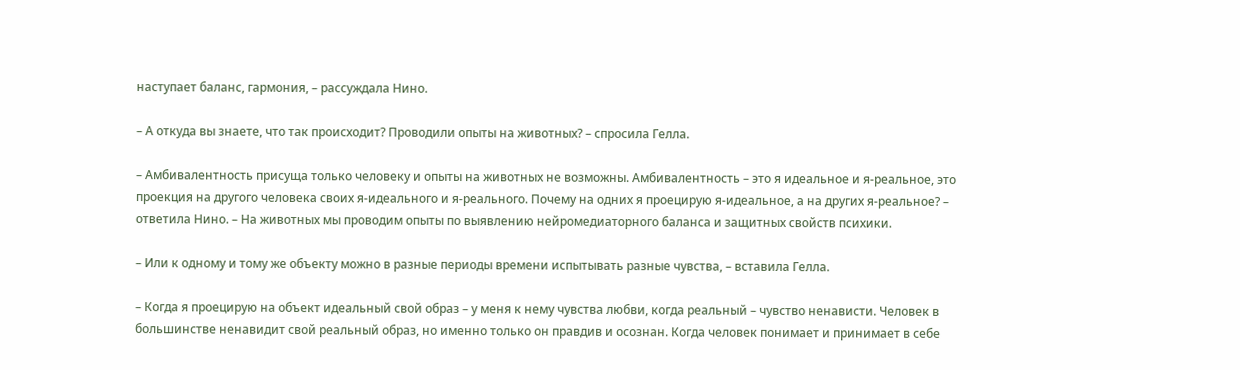наступает баланс, гармония, – рассуждала Нино.

– А откуда вы знаете, что так происходит? Проводили опыты на животных? – спросила Гелла.

– Амбивалентность присуща только человеку и опыты на животных не возможны. Амбивалентность – это я идеальное и я-реальное, это проекция на другого человека своих я-идеального и я-реального. Почему на одних я проецирую я-идеальное, а на других я-реальное? – ответила Нино. – На животных мы проводим опыты по выявлению нейромедиаторного баланса и защитных свойств психики.

– Или к одному и тому же объекту можно в разные периоды времени испытывать разные чувства, – вставила Гелла.

– Когда я проецирую на объект идеальный свой образ – у меня к нему чувства любви, когда реальный – чувство ненависти. Человек в большинстве ненавидит свой реальный образ, но именно только он правдив и осознан. Когда человек понимает и принимает в себе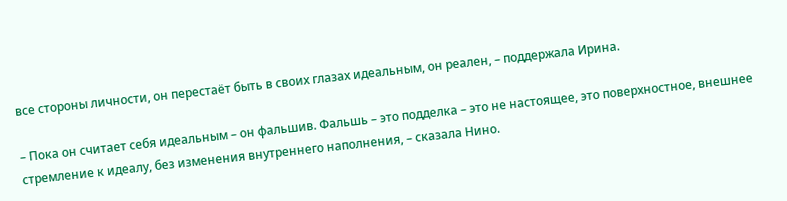все стороны личности, он перестаёт быть в своих глазах идеальным, он реален, – поддержала Ирина.

– Пока он считает себя идеальным – он фальшив. Фальшь – это подделка – это не настоящее, это поверхностное, внешнее стремление к идеалу, без изменения внутреннего наполнения, – сказала Нино.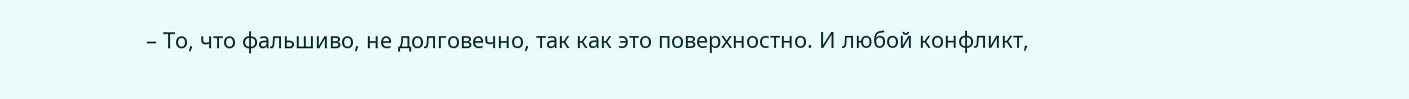– То, что фальшиво, не долговечно, так как это поверхностно. И любой конфликт,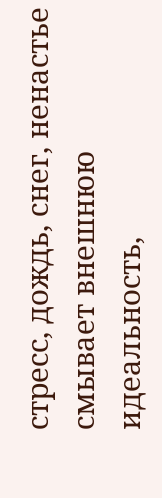стресс, дождь, снег, ненастье смывает внешнюю идеальность,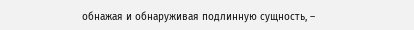обнажая и обнаруживая подлинную сущность, –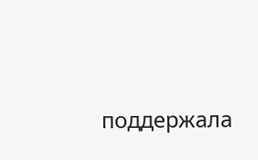поддержала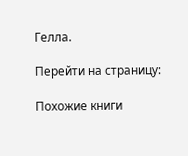Гелла.

Перейти на страницу:

Похожие книги